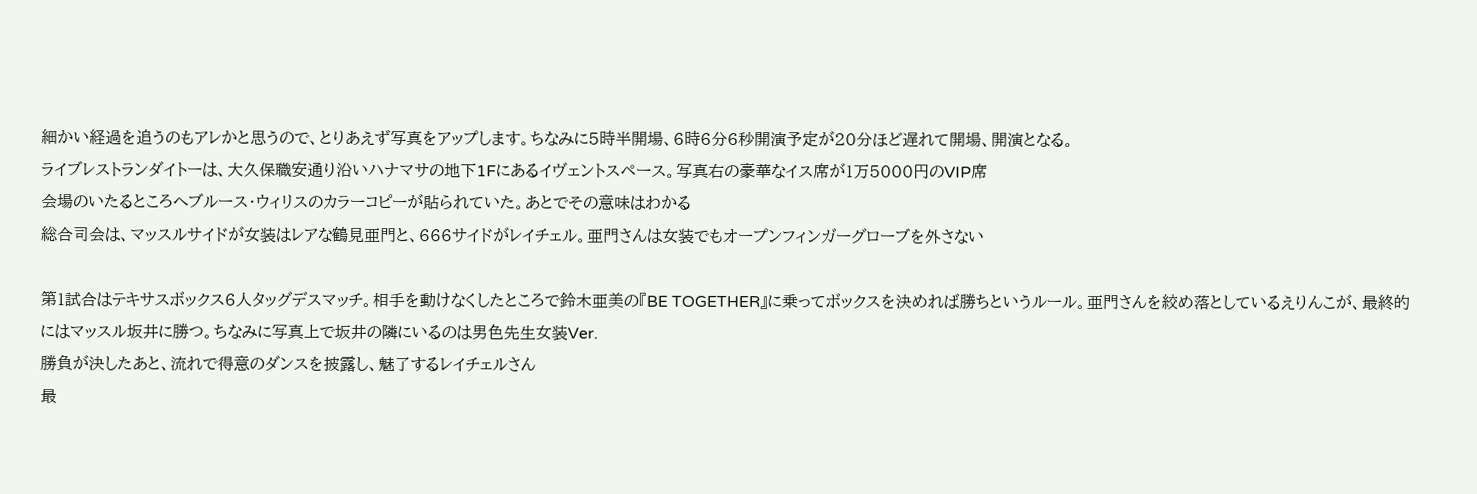細かい経過を追うのもアレかと思うので、とりあえず写真をアップします。ちなみに5時半開場、6時6分6秒開演予定が20分ほど遅れて開場、開演となる。
ライブレストランダイトーは、大久保職安通り沿いハナマサの地下1Fにあるイヴェントスペース。写真右の豪華なイス席が1万5000円のVIP席
会場のいたるところへブルース・ウィリスのカラーコピーが貼られていた。あとでその意味はわかる
総合司会は、マッスルサイドが女装はレアな鶴見亜門と、666サイドがレイチェル。亜門さんは女装でもオープンフィンガーグローブを外さない

第1試合はテキサスボックス6人タッグデスマッチ。相手を動けなくしたところで鈴木亜美の『BE TOGETHER』に乗ってボックスを決めれば勝ちというルール。亜門さんを絞め落としているえりんこが、最終的にはマッスル坂井に勝つ。ちなみに写真上で坂井の隣にいるのは男色先生女装Ver.
勝負が決したあと、流れで得意のダンスを披露し、魅了するレイチェルさん
最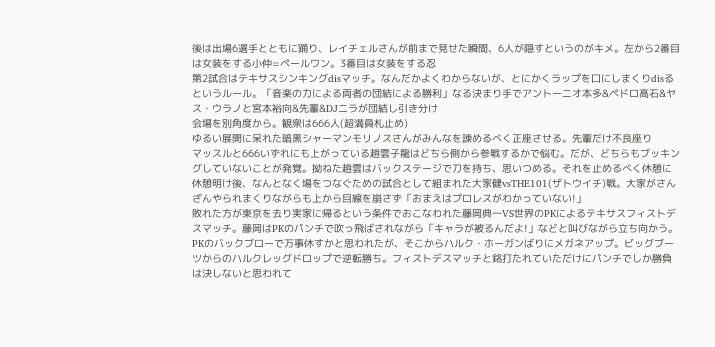後は出場6選手とともに踊り、レイチェルさんが前まで見せた瞬間、6人が隠すというのがキメ。左から2番目は女装をする小仲=ペールワン。3番目は女装をする忍
第2試合はテキサスシンキングdisマッチ。なんだかよくわからないが、とにかくラップを口にしまくりdisるというルール。「音楽の力による両者の団結による勝利」なる決まり手でアントーニオ本多&ペドロ高石&ヤス・ウラノと宮本裕向&先輩&DJニラが団結し引き分け
会場を別角度から。観衆は666人(超満員札止め)
ゆるい展開に呆れた暗黒シャーマンモリノスさんがみんなを諌めるべく正座させる。先輩だけ不良座り
マッスルと666いずれにも上がっている趙雲子龍はどちら側から参戦するかで悩む。だが、どちらもブッキングしていないことが発覚。拗ねた趙雲はバックステージで刀を持ち、思いつめる。それを止めるべく休憩に
休憩明け後、なんとなく場をつなぐための試合として組まれた大家健vsTHE101(ザトウイチ)戦。大家がさんざんやられまくりながらも上から目線を崩さず「おまえはプロレスがわかっていない!」
敗れた方が東京を去り実家に帰るという条件でおこなわれた藤岡典一VS世界のPKによるテキサスフィストデスマッチ。藤岡はPKのパンチで吹っ飛ばされながら「キャラが被るんだよ!」などと叫びながら立ち向かう。PKのバックブローで万事休すかと思われたが、そこからハルク・ホーガンばりにメガネアップ。ビッグブーツからのハルクレッグドロップで逆転勝ち。フィストデスマッチと銘打たれていただけにパンチでしか勝負は決しないと思われて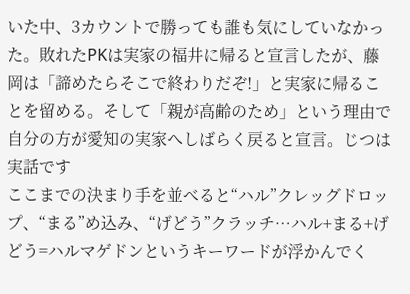いた中、3カウントで勝っても誰も気にしていなかった。敗れたPKは実家の福井に帰ると宣言したが、藤岡は「諦めたらそこで終わりだぞ!」と実家に帰ることを留める。そして「親が高齢のため」という理由で自分の方が愛知の実家へしばらく戻ると宣言。じつは実話です
ここまでの決まり手を並べると“ハル”クレッグドロップ、“まる”め込み、“げどう”クラッチ…ハル+まる+げどう=ハルマゲドンというキーワードが浮かんでく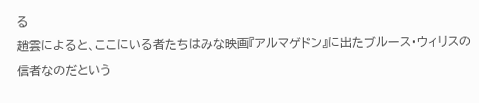る
趙雲によると、ここにいる者たちはみな映画『アルマゲドン』に出たブルース・ウィリスの信者なのだという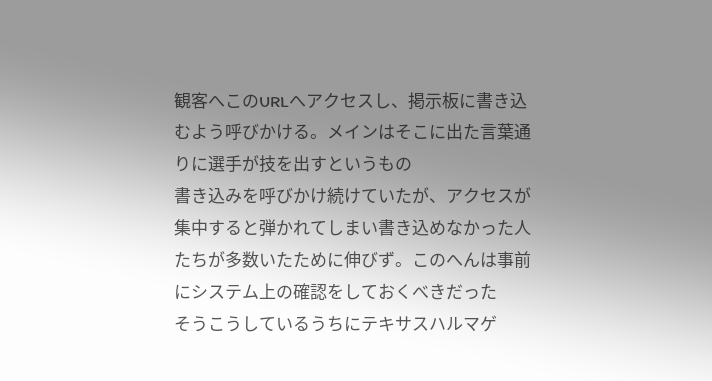観客へこのURLへアクセスし、掲示板に書き込むよう呼びかける。メインはそこに出た言葉通りに選手が技を出すというもの
書き込みを呼びかけ続けていたが、アクセスが集中すると弾かれてしまい書き込めなかった人たちが多数いたために伸びず。このへんは事前にシステム上の確認をしておくべきだった
そうこうしているうちにテキサスハルマゲ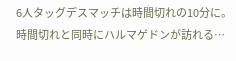6人タッグデスマッチは時間切れの10分に。時間切れと同時にハルマゲドンが訪れる…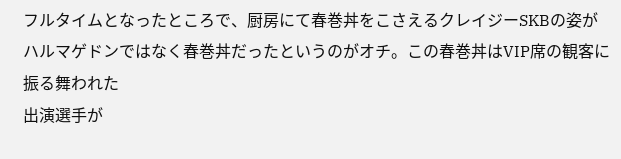フルタイムとなったところで、厨房にて春巻丼をこさえるクレイジーSKBの姿が
ハルマゲドンではなく春巻丼だったというのがオチ。この春巻丼はVIP席の観客に振る舞われた
出演選手が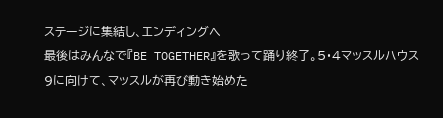ステージに集結し、エンディングへ
最後はみんなで『BE TOGETHER』を歌って踊り終了。5・4マッスルハウス9に向けて、マッスルが再び動き始めた